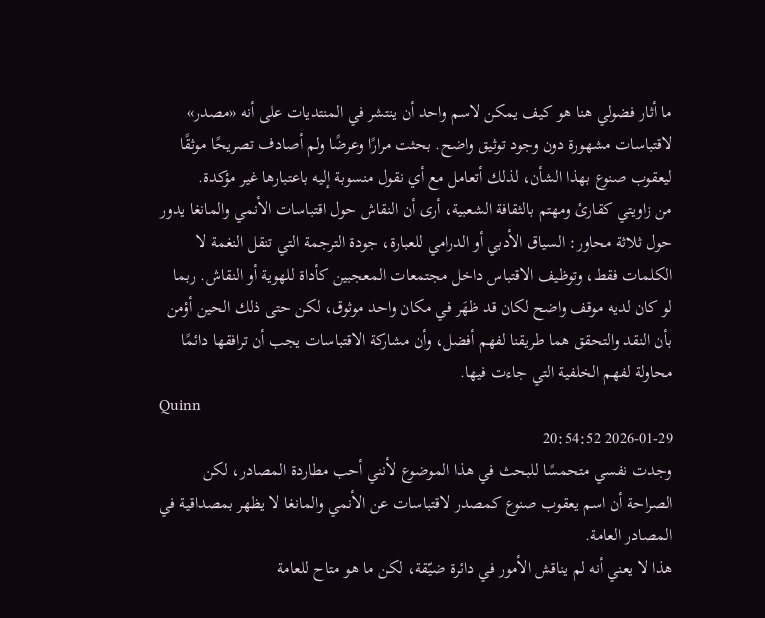ما أثار فضولي هنا هو كيف يمكن لاسم واحد أن ينتشر في المنتديات على أنه «مصدر» لاقتباسات مشهورة دون وجود توثيق واضح. بحثت مرارًا وعرضًا ولم أصادف تصريحًا موثقًا ليعقوب صنوع بهذا الشأن، لذلك أتعامل مع أي نقول منسوبة إليه باعتبارها غير مؤكدة.
من زاويتي كقارئ ومهتم بالثقافة الشعبية، أرى أن النقاش حول اقتباسات الأنمي والمانغا يدور حول ثلاثة محاور: السياق الأدبي أو الدرامي للعبارة، جودة الترجمة التي تنقل النغمة لا الكلمات فقط، وتوظيف الاقتباس داخل مجتمعات المعجبين كأداة للهوية أو النقاش. ربما لو كان لديه موقف واضح لكان قد ظهَر في مكان واحد موثوق، لكن حتى ذلك الحين أؤمن بأن النقد والتحقق هما طريقنا لفهم أفضل، وأن مشاركة الاقتباسات يجب أن ترافقها دائمًا محاولة لفهم الخلفية التي جاءت فيها.
Quinn
2026-01-29 20:54:52
وجدت نفسي متحمسًا للبحث في هذا الموضوع لأنني أحب مطاردة المصادر، لكن الصراحة أن اسم يعقوب صنوع كمصدر لاقتباسات عن الأنمي والمانغا لا يظهر بمصداقية في المصادر العامة.
هذا لا يعني أنه لم يناقش الأمور في دائرة ضيّقة، لكن ما هو متاح للعامة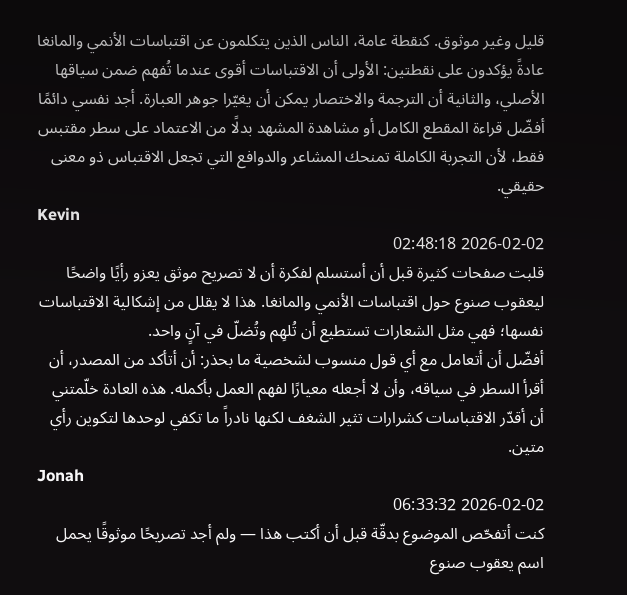قليل وغير موثوق. كنقطة عامة، الناس الذين يتكلمون عن اقتباسات الأنمي والمانغا عادةً يؤكدون على نقطتين: الأولى أن الاقتباسات أقوى عندما تُفهم ضمن سياقها الأصلي، والثانية أن الترجمة والاختصار يمكن أن يغيّرا جوهر العبارة. أجد نفسي دائمًا أفضّل قراءة المقطع الكامل أو مشاهدة المشهد بدلًا من الاعتماد على سطر مقتبس فقط، لأن التجربة الكاملة تمنحك المشاعر والدوافع التي تجعل الاقتباس ذو معنى حقيقي.
Kevin
2026-02-02 02:48:18
قلبت صفحات كثيرة قبل أن أستسلم لفكرة أن لا تصريح موثق يعزو رأيًا واضحًا ليعقوب صنوع حول اقتباسات الأنمي والمانغا. هذا لا يقلل من إشكالية الاقتباسات نفسها؛ فهي مثل الشعارات تستطيع أن تُلهِم وتُضلّ في آنٍ واحد.
أفضّل أن أتعامل مع أي قول منسوب لشخصية ما بحذر: أن أتأكد من المصدر، أن أقرأ السطر في سياقه، وأن لا أجعله معيارًا لفهم العمل بأكمله. هذه العادة خلّمتني أن أقدّر الاقتباسات كشرارات تثير الشغف لكنها نادراً ما تكفي لوحدها لتكوين رأي متين.
Jonah
2026-02-02 06:33:32
كنت أتفحّص الموضوع بدقّة قبل أن أكتب هذا — ولم أجد تصريحًا موثوقًا يحمل اسم يعقوب صنوع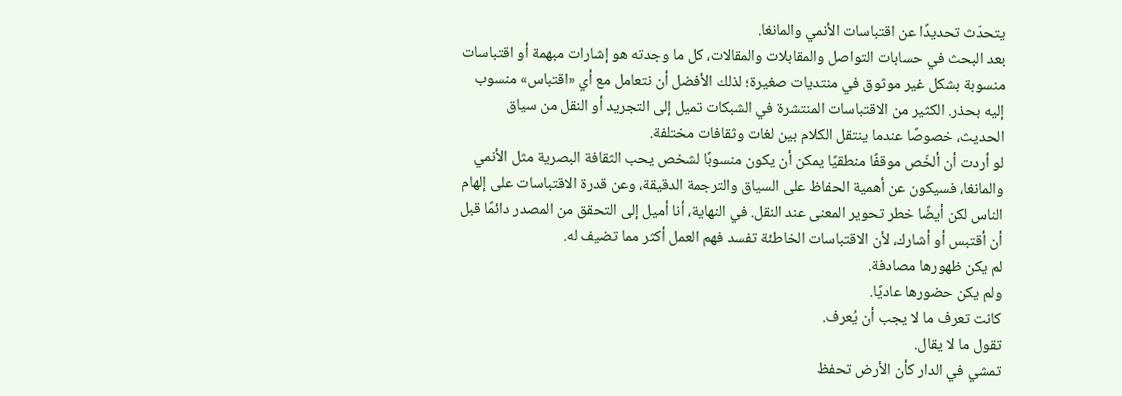يتحدّث تحديدًا عن اقتباسات الأنمي والمانغا.
بعد البحث في حسابات التواصل والمقابلات والمقالات، كل ما وجدته هو إشارات مبهمة أو اقتباسات منسوبة بشكل غير موثوق في منتديات صغيرة؛ لذلك الأفضل أن نتعامل مع أي «اقتباس» منسوب إليه بحذر. الكثير من الاقتباسات المنتشرة في الشبكات تميل إلى التجريد أو النقل من سياق الحديث، خصوصًا عندما ينتقل الكلام بين لغات وثقافات مختلفة.
لو أردت أن ألخّص موقفًا منطقيًا يمكن أن يكون منسوبًا لشخص يحب الثقافة البصرية مثل الأنمي والمانغا، فسيكون عن أهمية الحفاظ على السياق والترجمة الدقيقة، وعن قدرة الاقتباسات على إلهام الناس لكن أيضًا خطر تحوير المعنى عند النقل. في النهاية، أنا أميل إلى التحقق من المصدر دائمًا قبل أن أقتبس أو أشارك، لأن الاقتباسات الخاطئة تفسد فهم العمل أكثر مما تضيف له.
لم يكن ظهورها مصادفة.
ولم يكن حضورها عاديًا.
كانت تعرف ما لا يجب أن يُعرف.
تقول ما لا يقال.
تمشي في الدار كأن الأرض تحفظ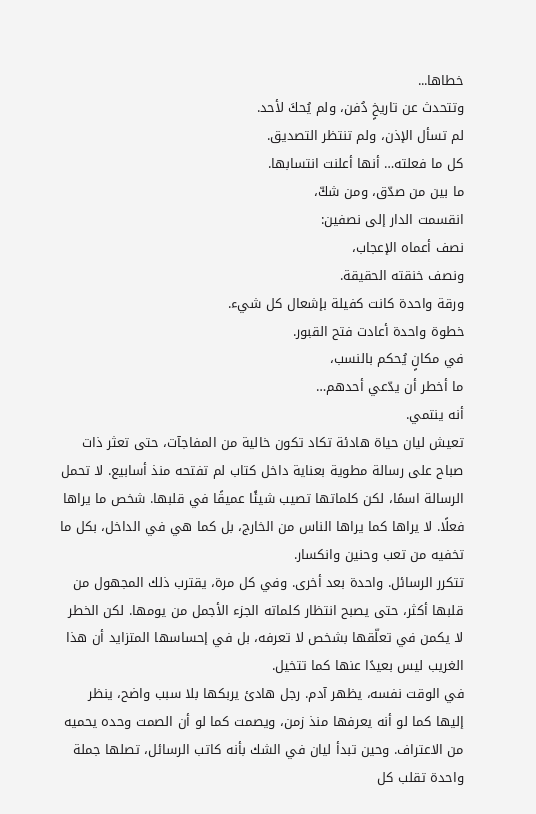خطاها...
وتتحدث عن تاريخٍ دُفن، ولم يُحكَ لأحد.
لم تسأل الإذن، ولم تنتظر التصديق.
كل ما فعلته… أنها أعلنت انتسابها.
ما بين من صدّق، ومن شكّ،
انقسمت الدار إلى نصفين:
نصف أعماه الإعجاب،
ونصف خنقته الحقيقة.
ورقة واحدة كانت كفيلة بإشعال كل شيء.
خطوة واحدة أعادت فتح القبور.
في مكانٍ يُحكم بالنسب،
ما أخطر أن يدّعي أحدهم…
أنه ينتمي.
تعيش ليان حياة هادئة تكاد تكون خالية من المفاجآت، حتى تعثر ذات صباح على رسالة مطوية بعناية داخل كتاب لم تفتحه منذ أسابيع. لا تحمل الرسالة اسمًا، لكن كلماتها تصيب شيئًا عميقًا في قلبها. شخص ما يراها فعلًا. لا يراها كما يراها الناس من الخارج، بل كما هي في الداخل، بكل ما تخفيه من تعب وحنين وانكسار.
تتكرر الرسائل. واحدة بعد أخرى. وفي كل مرة، يقترب ذلك المجهول من قلبها أكثر، حتى يصبح انتظار كلماته الجزء الأجمل من يومها. لكن الخطر لا يكمن في تعلّقها بشخص لا تعرفه، بل في إحساسها المتزايد أن هذا الغريب ليس بعيدًا عنها كما تتخيل.
في الوقت نفسه، يظهر آدم. رجل هادئ يربكها بلا سبب واضح، ينظر إليها كما لو أنه يعرفها منذ زمن، ويصمت كما لو أن الصمت وحده يحميه من الاعتراف. وحين تبدأ ليان في الشك بأنه كاتب الرسائل، تصلها جملة واحدة تقلب كل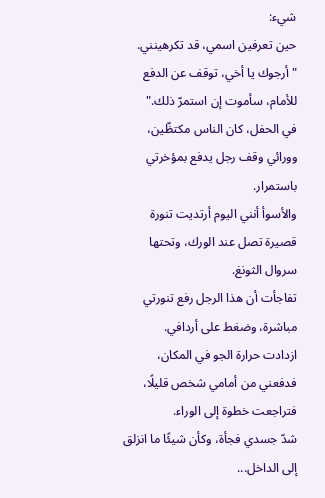شيء:
حين تعرفين اسمي، قد تكرهينني.
" أرجوك يا أخي، توقف عن الدفع للأمام، سأموت إن استمرّ ذلك."
في الحفل، كان الناس مكتظّين، وورائي وقف رجل يدفع بمؤخرتي باستمرار.
والأسوأ أنني اليوم أرتديت تنورة قصيرة تصل عند الورك، وتحتها سروال الثونغ.
تفاجأت أن هذا الرجل رفع تنورتي مباشرة، وضغط على أردافي.
ازدادت حرارة الجو في المكان، فدفعني من أمامي شخص قليلًا، فتراجعت خطوة إلى الوراء.
شدّ جسدي فجأة، وكأن شيئًا ما انزلق إلى الداخل...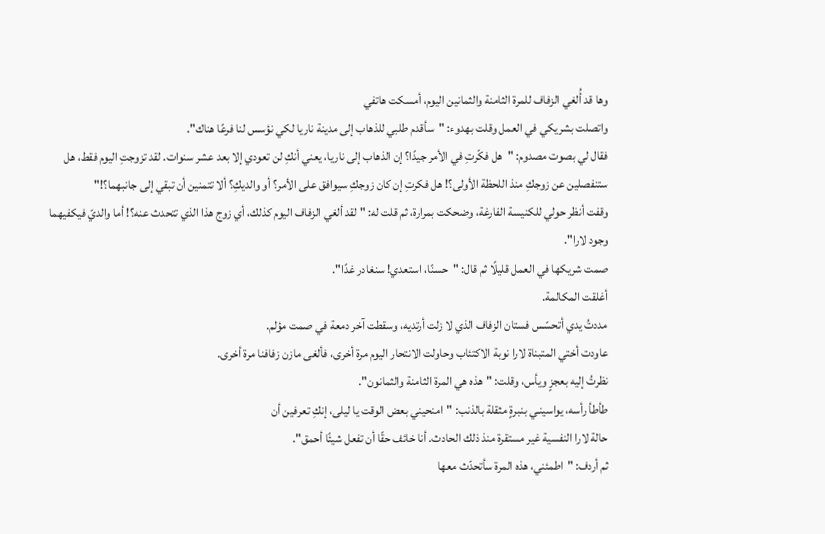وها قد أُلغي الزفاف للمرة الثامنة والثمانين اليوم، أمسكت هاتفي
واتصلت بشريكي في العمل وقلت بهدوء: "سأقدم طلبي للذهاب إلى مدينة ناريا لكي نؤسس لنا فرعًا هناك".
فقال لي بصوت مصدوم: "هل فكّرتِ في الأمر جيدًا؟ إن الذهاب إلى ناريا، يعني أنكِ لن تعودي إلا بعد عشر سنوات. لقد تزوجتِ اليوم فقط، هل ستنفصلين عن زوجكِ منذ اللحظة الأولى؟! هل فكرتِ إن كان زوجكِ سيوافق على الأمر؟ أو والديكِ؟ ألا تتمنين أن تبقي إلى جانبهما؟!"
وقفت أنظر حولي للكنيسة الفارغة، وضحكت بمرارة، ثم قلت له: " لقد ألغي الزفاف اليوم كذلك، أي زوج هذا الذي تتحدث عنه؟! أما والديّ فيكفيهما وجود لارا".
صمت شريكها في العمل قليلًا ثم قال: "حسنًا، استعدي! سنغادر غدًا".
أغلقت المكالمة.
مددتُ يدي أتحسّس فستان الزفاف الذي لا زلت أرتديه، وسقطت آخر دمعة في صمت مؤلم.
عاودت أختي المتبناة لارا نوبة الاكتئاب وحاولت الانتحار اليوم مرة أخرى، فألغى مازن زفافنا مرة أخرى.
نظرتُ إليه بعجزٍ ويأس، وقلت: "هذه هي المرة الثامنة والثمانون".
طأطأ رأسه، يواسينـي بنبرةٍ مثقلة بالذنب: "امنحيني بعض الوقت يا ليلى، إنكِ تعرفين أن
حالة لارا النفسية غير مستقرة منذ ذلك الحادث. أنا خائف حقًا أن تفعل شيئًا أحمق".
ثم أردف: "اطمئني، هذه المرة سأتحدّث معها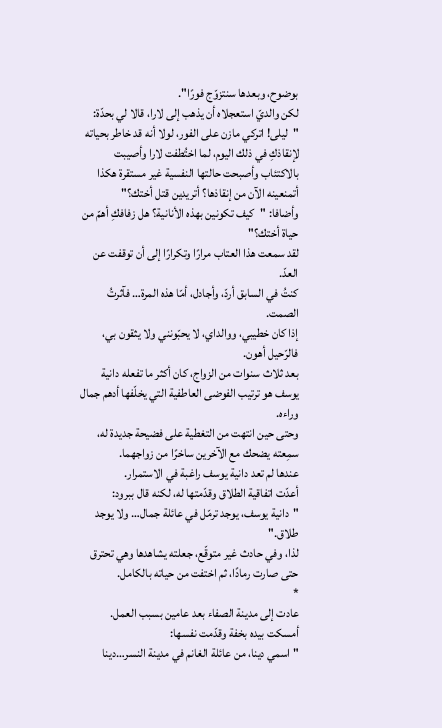بوضوح، وبعدها سنتزوّج فورًا".
لكن والديّ استعجلاه أن يذهب إلى لارا، قالا لي بحدّة: "ليلى! اتركي مازن على الفور، لولا أنه قد خاطر بحياته لإنقاذكِ في ذلك اليوم، لما اختُطفت لارا وأصيبت بالاكتئاب وأصبحت حالتها النفسية غير مستقرة هكذا أتمنعينه الآن من إنقاذها؟ أتريدين قتل أختك؟"
وأضافا: "كيف تكونين بهذه الأنانية؟ هل زفافكِ أهمّ من حياة أختك؟"
لقد سمعت هذا العتاب مرارًا وتكرارًا إلى أن توقفت عن العدّ.
كنتُ في السابق أردّ، وأجادل، أمّا هذه المرة… فآثرتُ الصمت.
إذا كان خطيبي، ووالداي، لا يحبّونني ولا يثقون بي، فالرّحيل أهون.
بعد ثلاث سنوات من الزواج، كان أكثر ما تفعله دانية يوسف هو ترتيب الفوضى العاطفية التي يخلّفها أدهم جمال وراءه.
وحتى حين انتهت من التغطية على فضيحة جديدة له، سمِعته يضحك مع الآخرين ساخرًا من زواجهما.
عندها لم تعد دانية يوسف راغبة في الاستمرار.
أعدّت اتفاقية الطلاق وقدّمتها له، لكنه قال ببرود:
"دانية يوسف، يوجد ترمّل في عائلة جمال… ولا يوجد طلاق."
لذا، وفي حادث غير متوقّع، جعلته يشاهدها وهي تحترق حتى صارت رمادًا، ثم اختفت من حياته بالكامل.
*
عادت إلى مدينة الصفاء بعد عامين بسبب العمل. أمسكت بيده بخفة وقدّمت نفسها:
"اسمي دينا، من عائلة الغانم في مدينة النسر…دينا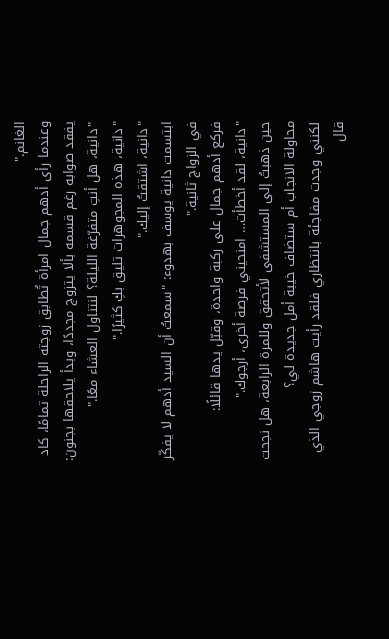الغانم."
وعندما رأى أدهم جمال امرأة تُطابق زوجته الراحلة تمامًا، كاد يفقد صوابه رغم قسمه بألا يتزوج مجددًا، وبدأ يلاحقها بجنون:
"دانية، هل أنتِ متفرّغة الليلة؟ لنتناول العشاء معًا."
"دانية، هذه المجوهرات تليق بكِ كثيرًا."
"دانية، اشتقتُ إليك."
ابتسمت دانية يوسف بهدوء: "سمعتُ أن السيد أدهم لا يفكّر في الزواج ثانية."
فركع أدهم جمال على ركبة واحدة، وقبّل يدها قائلًا:
"دانية، لقد أخطأت… امنحيني فرصة أخرى، أرجوك."
حين ذهبتُ إلى المستشفى لأتحقق وللمرة الرابعة، هل نجحت محاولة الانجاب أم ستضاف خيبة أمل جديدة لي؟
لكنني وجدت مفاجئة بانتظاري فلقد رأيت هاشم زوجي الذي قال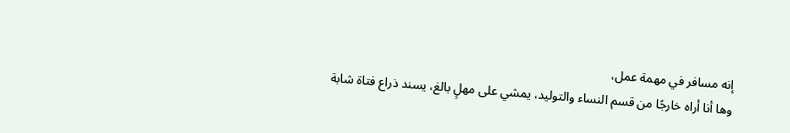إنه مسافر في مهمة عمل،
وها أنا أراه خارجًا من قسم النساء والتوليد، يمشي على مهلٍ بالغ، يسند ذراع فتاة شابة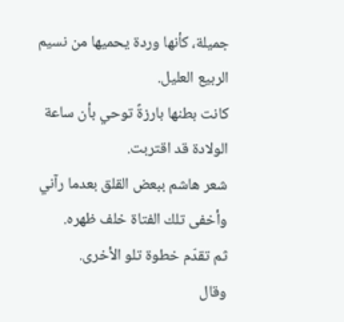جميلة، كأنها وردة يحميها من نسيم الربيع العليل.
كانت بطنها بارزةً توحي بأن ساعة الولادة قد اقتربت.
شعر هاشم ببعض القلق بعدما رآني وأخفى تلك الفتاة خلف ظهره.
ثم تقدّم خطوة تلو الأخرى.
وقال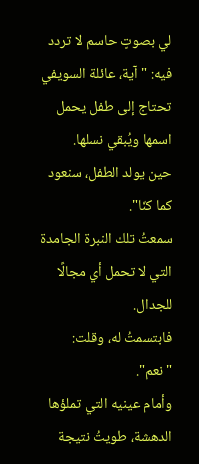لي بصوتٍ حاسم لا تردد فيه: "آية، عائلة السويفي تحتاج إلى طفل يحمل اسمها ويُبقي نسلها.
حين يولد الطفل، سنعود كما كنّا".
سمعتُ تلك النبرة الجامدة التي لا تحمل أي مجالًا للجدال.
فابتسمتُ له، وقلت: "نعم".
وأمام عينيه التي تملؤها الدهشة، طويتُ نتيجة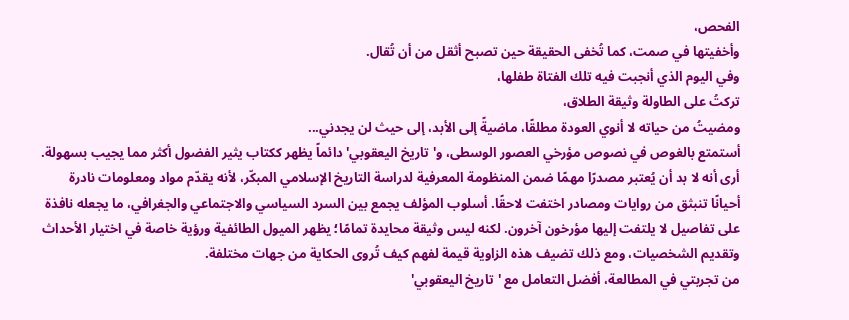الفحص،
وأخفيتها في صمت، كما تُخفى الحقيقة حين تصبح أثقل من أن تُقال.
وفي اليوم الذي أنجبت فيه تلك الفتاة طفلها،
تركتُ على الطاولة وثيقة الطلاق،
ومضيتُ من حياته لا أنوي العودة مطلقًا، ماضيةً إلى الأبد، إلى حيث لن يجدني...
أستمتع بالغوص في نصوص مؤرخي العصور الوسطى، و'تاريخ اليعقوبي' دائماً يظهر ككتاب يثير الفضول أكثر مما يجيب بسهولة.
أرى أنه لا بد أن يُعتبر مصدرًا مهمًا ضمن المنظومة المعرفية لدراسة التاريخ الإسلامي المبكّر، لأنه يقدّم مواد ومعلومات نادرة أحيانًا تنبثق من روايات ومصادر اختفت لاحقًا. أسلوب المؤلف يجمع بين السرد السياسي والاجتماعي والجغرافي، ما يجعله نافذة على تفاصيل لا يلتفت إليها مؤرخون آخرون. لكنه ليس وثيقة محايدة تمامًا؛ يظهر الميول الطائفية ورؤية خاصة في اختيار الأحداث وتقديم الشخصيات، ومع ذلك تضيف هذه الزاوية قيمة لفهم كيف تُروى الحكاية من جهات مختلفة.
من تجربتي في المطالعة، أفضل التعامل مع 'تاريخ اليعقوبي'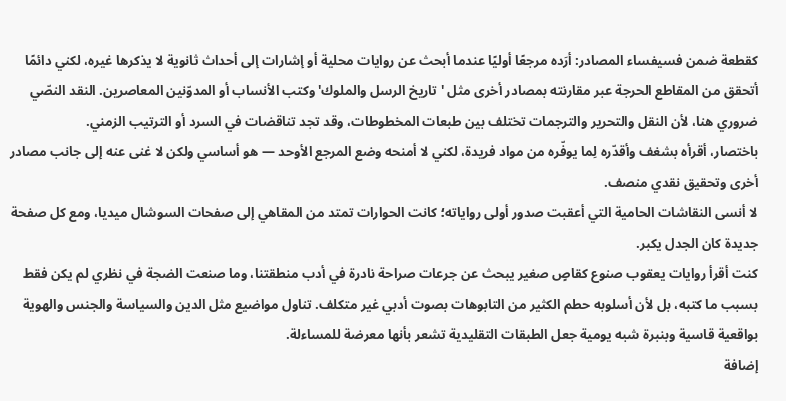كقطعة ضمن فسيفساء المصادر: أرَده مرجعًا أوليًا عندما أبحث عن روايات محلية أو إشارات إلى أحداث ثانوية لا يذكرها غيره، لكني دائمًا أتحقق من المقاطع الحرجة عبر مقارنته بمصادر أخرى مثل 'تاريخ الرسل والملوك' وكتب الأنساب أو المدوّنين المعاصرين. النقد النصّي ضروري هنا، لأن النقل والتحرير والترجمات تختلف بين طبعات المخطوطات، وقد تجد تناقضات في السرد أو الترتيب الزمني.
باختصار، أقرأه بشغف وأقدّره لِما يوفّره من مواد فريدة، لكني لا أمنحه وضع المرجع الأوحد — هو أساسي ولكن لا غنى عنه إلى جانب مصادر أخرى وتحقيق نقدي منصف.
لا أنسى النقاشات الحامية التي أعقبت صدور أولى رواياته؛ كانت الحوارات تمتد من المقاهي إلى صفحات السوشال ميديا، ومع كل صفحة جديدة كان الجدل يكبر.
كنت أقرأ روايات يعقوب صنوع كقاصٍ صغير يبحث عن جرعات صراحة نادرة في أدب منطقتنا، وما صنعت الضجة في نظري لم يكن فقط بسبب ما كتبه، بل لأن أسلوبه حطم الكثير من التابوهات بصوت أدبي غير متكلف. تناول مواضيع مثل الدين والسياسة والجنس والهوية بواقعية قاسية وبنبرة شبه يومية جعل الطبقات التقليدية تشعر بأنها معرضة للمساءلة.
إضافة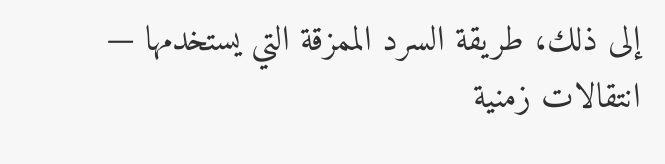إلى ذلك، طريقة السرد الممزقة التي يستخدمها — انتقالات زمنية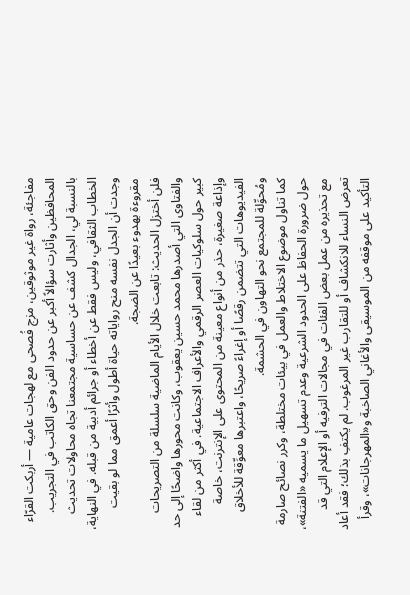مفاجئة، رواة غير موثوقين، مزج فُصحى مع لهجات عامية — أربكت القرّاء المحافظين وأثارت سؤالاً أكبر عن حدود الفن وحق الكاتب في التجريب. بالنسبة لي، الجدال كشف عن حساسية مجتمعنا تجاه محاولات تحديث الخطاب الثقافي، وليس فقط عن أخطاء أو جرائم أدبية من قبله. في النهاية، وجدت أن الجدل نفسه منح رواياته حياة أطول وأثرًا أعمق مما لو بقيت مقروءة بهدوء بعيدًا عن الضجة.
فلن أختزل الحديث: تابعت خلال الأيام الماضية سلسلة من التصريحات والفتاوى التي أصدرها محمد حسين يعقوب، وكانت محورها واضحًا إلى حد كبير حول سلوكيات العصر الرقمي والأعراف الاجتماعية. في أكثر من لقاء وإذاعة صغيرة، حذر من أنواع معينة من المحتوى على الإنترنت، خاصة الفيديوهات التي تتضمن رقصًا أو إغراءً صريحًا، واعتبرها معوِّقة للأخلاق ومُحوِّلة للمجتمع نحو التهاون في الحشمة.
كما تناول موضوع الاختلاط والعمل في بيئات مختلطة، وكرر نصائح صارمة حول ضرورة الحفاظ على الحدود الشرعية وعدم تسهيل ما يسميه «الفتنة»، مع تحذيره من عمل بعض الفئات في مجالات الترفيه أو الإعلام التي قد تعرض النساء للانكشاف أو للتقارب غير المرغوب. لم يكتفِ بذلك؛ فقد أعاد التأكيد على موقفه من الموسيقى والأغاني الصاخبة و«المهرجانات»، وقرأ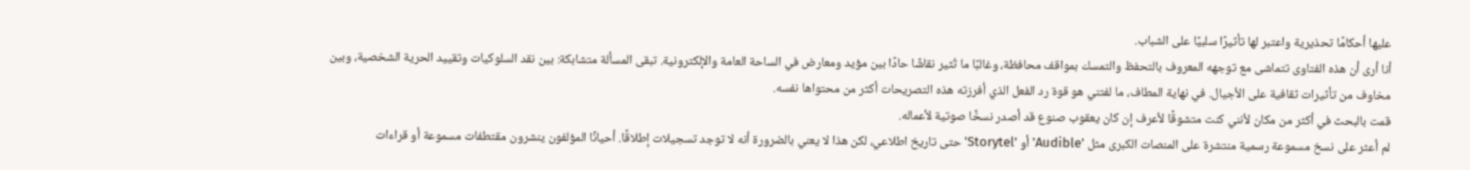عليها أحكامًا تحذيرية واعتبر لها تأثيرًا سلبيًا على الشباب.
أنا أرى أن هذه الفتاوى تتماشى مع توجهه المعروف بالتحفظ والتمسك بمواقف محافظة، وغالبًا ما تُثير نقاشًا حادًا بين مؤيد ومعارض في الساحة العامة والإلكترونية. تبقى المسألة متشابكة: بين نقد السلوكيات وتقييد الحرية الشخصية، وبين مخاوف من تأثيرات ثقافية على الأجيال. في نهاية المطاف، ما لفتني هو قوة رد الفعل الذي أفرزته هذه التصريحات أكثر من محتواها نفسه.
قمت بالبحث في أكثر من مكان لأنني كنت متشوقًا لأعرف إن كان يعقوب صنوع قد أصدر نسخًا صوتية لأعماله.
لم أعثر على نسخ مسموعة رسمية منتشرة على المنصات الكبرى مثل 'Audible' أو 'Storytel' حتى تاريخ اطلاعي، لكن هذا لا يعني بالضرورة أنه لا توجد تسجيلات إطلاقًا. أحيانًا المؤلفون ينشرون مقتطفات مسموعة أو قراءات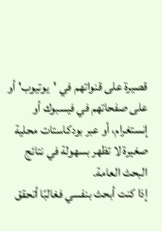قصيرة على قنواتهم في 'يوتيوب' أو على صفحاتهم في فيسبوك أو إنستغرام، أو عبر بودكاستات محلية صغيرة لا تظهر بسهولة في نتائج البحث العامة.
إذا كنت أبحث بنفسي فغالبًا أتحقق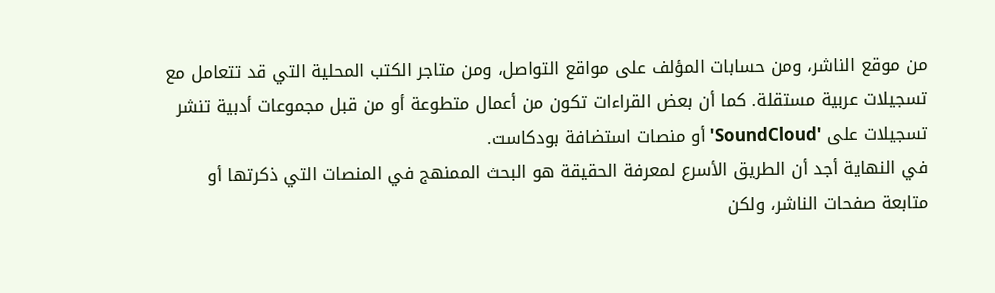من موقع الناشر، ومن حسابات المؤلف على مواقع التواصل، ومن متاجر الكتب المحلية التي قد تتعامل مع تسجيلات عربية مستقلة. كما أن بعض القراءات تكون من أعمال متطوعة أو من قبل مجموعات أدبية تنشر تسجيلات على 'SoundCloud' أو منصات استضافة بودكاست.
في النهاية أجد أن الطريق الأسرع لمعرفة الحقيقة هو البحث الممنهج في المنصات التي ذكرتها أو متابعة صفحات الناشر، ولكن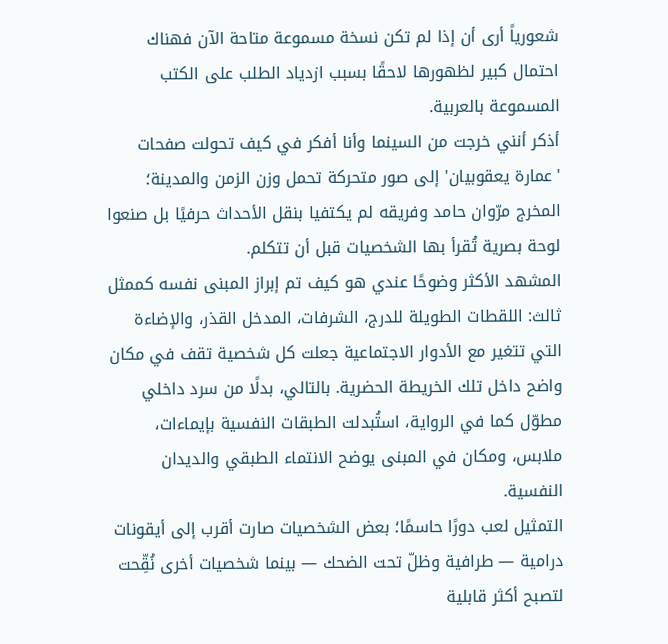شعورياً أرى أن إذا لم تكن نسخة مسموعة متاحة الآن فهناك احتمال كبير لظهورها لاحقًا بسبب ازدياد الطلب على الكتب المسموعة بالعربية.
أذكر أنني خرجت من السينما وأنا أفكر في كيف تحولت صفحات 'عمارة يعقوبيان' إلى صور متحركة تحمل وزن الزمن والمدينة؛ المخرج مرّوان حامد وفريقه لم يكتفيا بنقل الأحداث حرفيًا بل صنعوا لوحة بصرية تُقرأ بها الشخصيات قبل أن تتكلم.
المشهد الأكثر وضوحًا عندي هو كيف تم إبراز المبنى نفسه كممثل ثالث: اللقطات الطويلة للدرج، الشرفات، المدخل القذر، والإضاءة التي تتغير مع الأدوار الاجتماعية جعلت كل شخصية تقف في مكان واضح داخل تلك الخريطة الحضرية. بالتالي، بدلًا من سرد داخلي مطوّل كما في الرواية، استُبدلت الطبقات النفسية بإيماءات، ملابس، ومكان في المبنى يوضح الانتماء الطبقي والديدان النفسية.
التمثيل لعب دورًا حاسمًا؛ بعض الشخصيات صارت أقرب إلى أيقونات درامية — طرافية وظلّ تحت الضحك — بينما شخصيات أخرى نُقِّحت لتصبح أكثر قابلية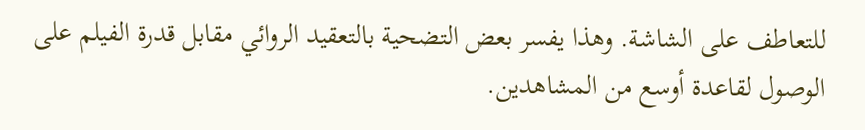للتعاطف على الشاشة. وهذا يفسر بعض التضحية بالتعقيد الروائي مقابل قدرة الفيلم على الوصول لقاعدة أوسع من المشاهدين.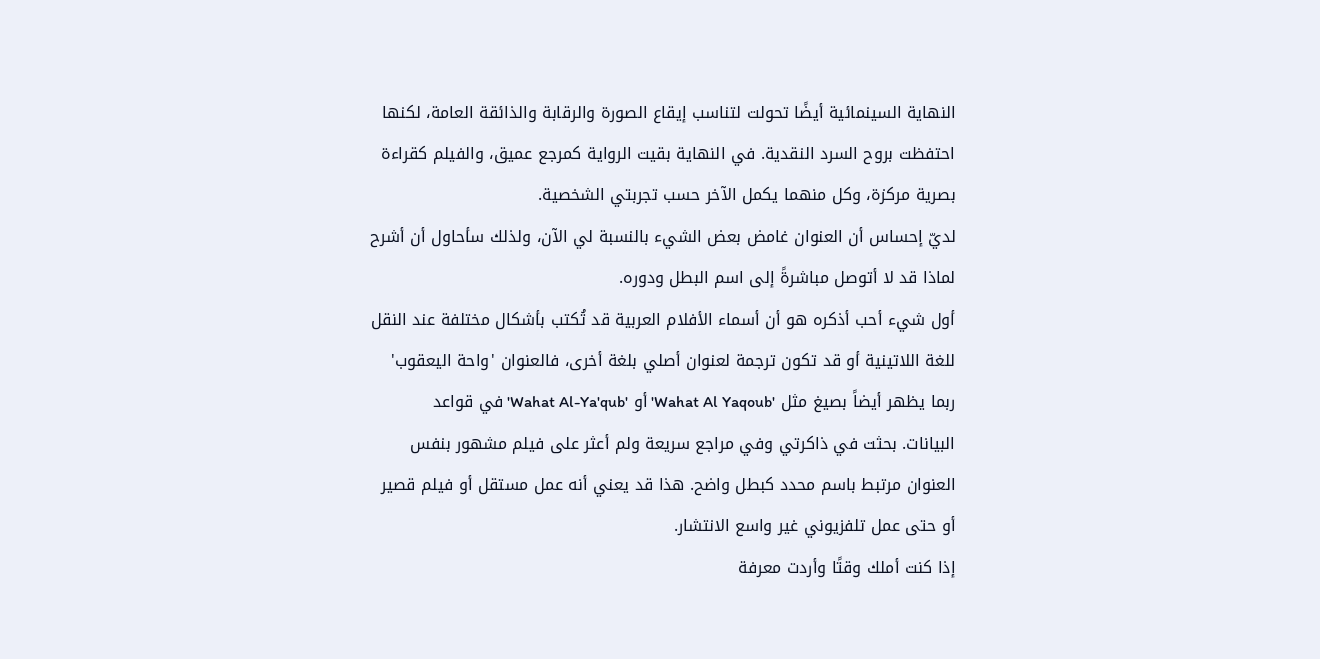النهاية السينمائية أيضًا تحولت لتناسب إيقاع الصورة والرقابة والذائقة العامة، لكنها احتفظت بروح السرد النقدية. في النهاية بقيت الرواية كمرجع عميق، والفيلم كقراءة بصرية مركزة، وكل منهما يكمل الآخر حسب تجربتي الشخصية.
لديّ إحساس أن العنوان غامض بعض الشيء بالنسبة لي الآن، ولذلك سأحاول أن أشرح لماذا قد لا أتوصل مباشرةً إلى اسم البطل ودوره.
أول شيء أحب أذكره هو أن أسماء الأفلام العربية قد تُكتب بأشكال مختلفة عند النقل للغة اللاتينية أو قد تكون ترجمة لعنوان أصلي بلغة أخرى، فالعنوان 'واحة اليعقوب' ربما يظهر أيضاً بصيغ مثل 'Wahat Al Yaqoub' أو 'Wahat Al-Ya'qub' في قواعد البيانات. بحثت في ذاكرتي وفي مراجع سريعة ولم أعثر على فيلم مشهور بنفس العنوان مرتبط باسم محدد كبطل واضح. هذا قد يعني أنه عمل مستقل أو فيلم قصير أو حتى عمل تلفزيوني غير واسع الانتشار.
إذا كنت أملك وقتًا وأردت معرفة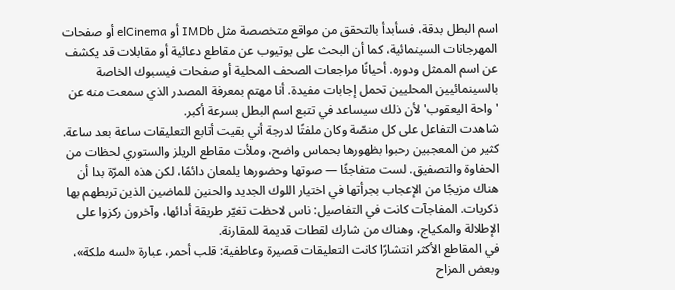اسم البطل بدقة، فسأبدأ بالتحقق من مواقع متخصصة مثل IMDb أو elCinema أو صفحات المهرجانات السينمائية، كما أن البحث على يوتيوب عن مقاطع دعائية أو مقابلات قد يكشف عن اسم الممثل ودوره. أحيانًا مراجعات الصحف المحلية أو صفحات فيسبوك الخاصة بالسينمائيين المحليين تحمل إجابات مفيدة. أنا مهتم بمعرفة المصدر الذي سمعت منه عن 'واحة اليعقوب' لأن ذلك سيساعد في تتبع اسم البطل بسرعة أكبر.
شاهدت التفاعل على كل منصّة وكان ملفتًا لدرجة أني بقيت أتابع التعليقات ساعة بعد ساعة.
كثير من المعجبين رحبوا بظهورها بحماس واضح، وملأت مقاطع الريلز والستوري لحظات من الحفاوة والتصفيق. لست متفاجئًا — صوتها وحضورها يلمعان دائمًا، لكن هذه المرّة بدا أن هناك مزيجًا من الإعجاب بجرأتها في اختيار اللوك الجديد والحنين للماضين الذين تربطهم بها ذكريات. المفاجآت كانت في التفاصيل: ناس لاحظت تغيّر طريقة أدائها، وآخرون ركزوا على الإطلالة والمكياج، وهناك من شارك لقطات قديمة للمقارنة.
في المقاطع الأكثر انتشارًا كانت التعليقات قصيرة وعاطفية: قلب أحمر، عبارة «لسه ملكة»، وبعض المزاح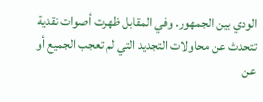الودي بين الجمهور. وفي المقابل ظهرت أصوات نقدية تتحدث عن محاولات التجديد التي لم تعجب الجميع أو عن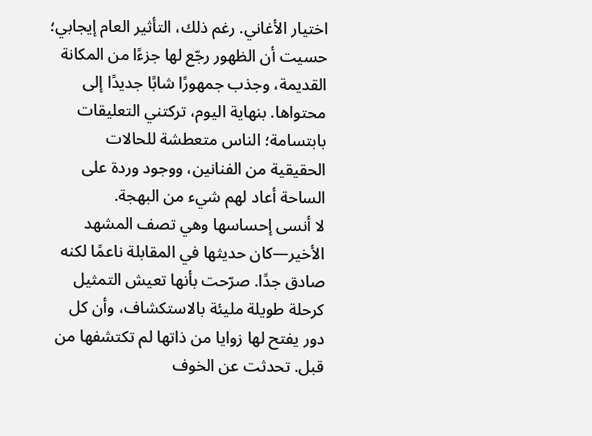اختيار الأغاني. رغم ذلك، التأثير العام إيجابي؛ حسيت أن الظهور رجّع لها جزءًا من المكانة القديمة، وجذب جمهورًا شابًا جديدًا إلى محتواها. بنهاية اليوم، تركتني التعليقات بابتسامة؛ الناس متعطشة للحالات الحقيقية من الفنانين، ووجود وردة على الساحة أعاد لهم شيء من البهجة.
لا أنسى إحساسها وهي تصف المشهد الأخير—كان حديثها في المقابلة ناعمًا لكنه صادق جدًا. صرّحت بأنها تعيش التمثيل كرحلة طويلة مليئة بالاستكشاف، وأن كل دور يفتح لها زوايا من ذاتها لم تكتشفها من قبل. تحدثت عن الخوف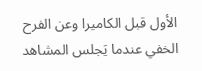الأول قبل الكاميرا وعن الفرح الخفي عندما يَجلس المشاهد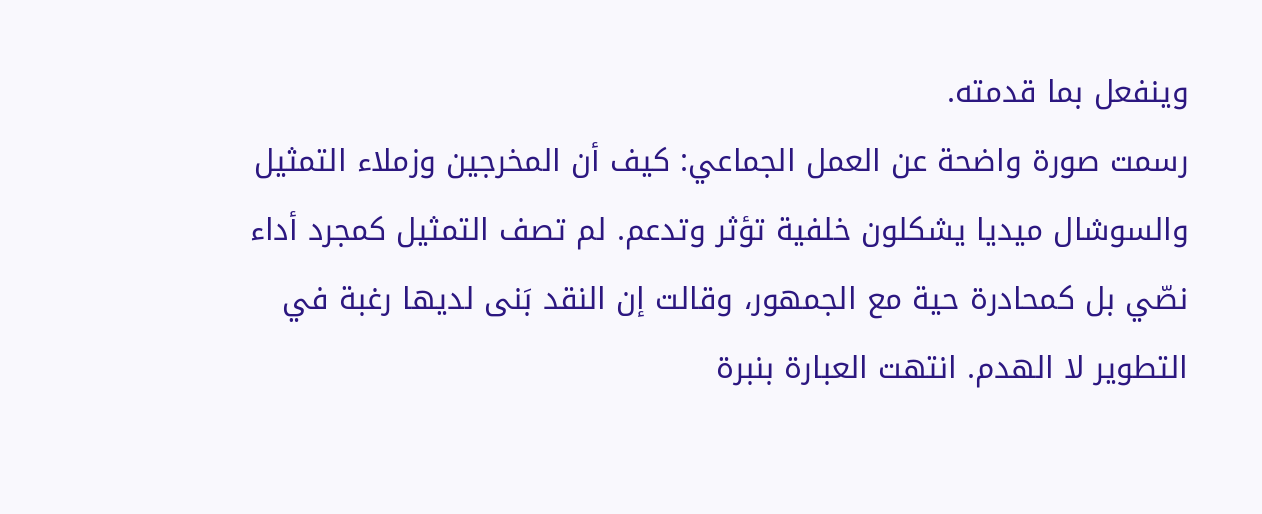وينفعل بما قدمته.
رسمت صورة واضحة عن العمل الجماعي: كيف أن المخرجين وزملاء التمثيل والسوشال ميديا يشكلون خلفية تؤثر وتدعم. لم تصف التمثيل كمجرد أداء نصّي بل كمحادرة حية مع الجمهور، وقالت إن النقد بَنى لديها رغبة في التطوير لا الهدم. انتهت العبارة بنبرة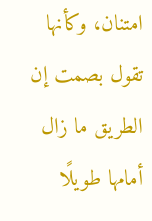امتنان، وكأنها تقول بصمت إن الطريق ما زال أمامها طويلًا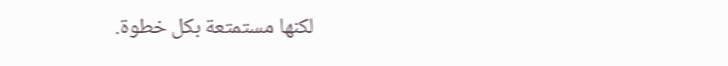لكنها مستمتعة بكل خطوة.